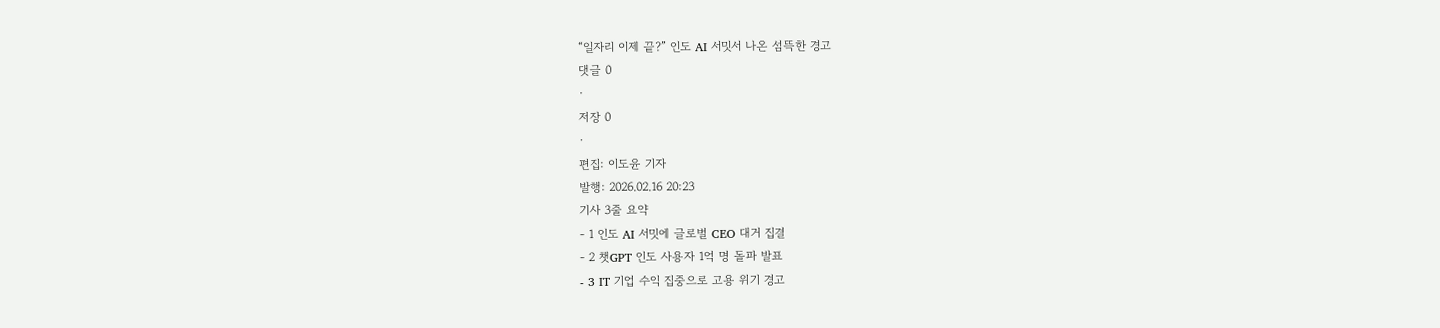“일자리 이제 끝?” 인도 AI 서밋서 나온 섬뜩한 경고
댓글 0
·
저장 0
·
편집: 이도윤 기자
발행: 2026.02.16 20:23
기사 3줄 요약
- 1 인도 AI 서밋에 글로벌 CEO 대거 집결
- 2 챗GPT 인도 사용자 1억 명 돌파 발표
- 3 IT 기업 수익 집중으로 고용 위기 경고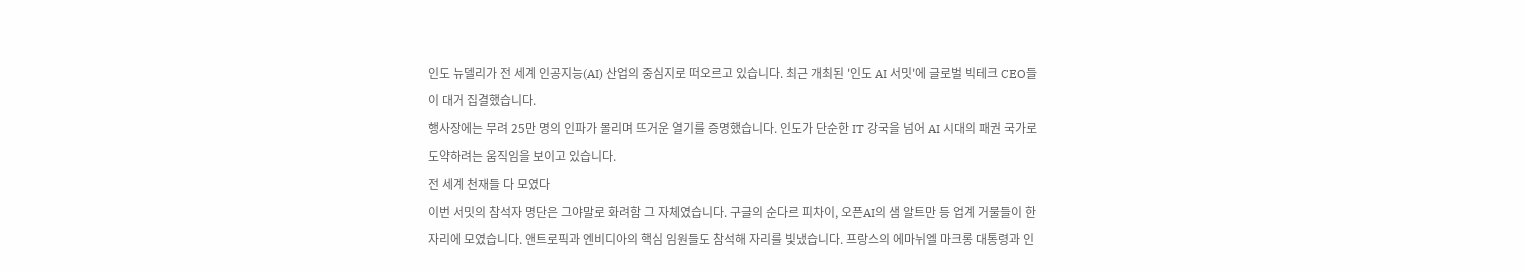인도 뉴델리가 전 세계 인공지능(AI) 산업의 중심지로 떠오르고 있습니다. 최근 개최된 '인도 AI 서밋'에 글로벌 빅테크 CEO들이 대거 집결했습니다.
행사장에는 무려 25만 명의 인파가 몰리며 뜨거운 열기를 증명했습니다. 인도가 단순한 IT 강국을 넘어 AI 시대의 패권 국가로 도약하려는 움직임을 보이고 있습니다.
전 세계 천재들 다 모였다
이번 서밋의 참석자 명단은 그야말로 화려함 그 자체였습니다. 구글의 순다르 피차이, 오픈AI의 샘 알트만 등 업계 거물들이 한자리에 모였습니다. 앤트로픽과 엔비디아의 핵심 임원들도 참석해 자리를 빛냈습니다. 프랑스의 에마뉘엘 마크롱 대통령과 인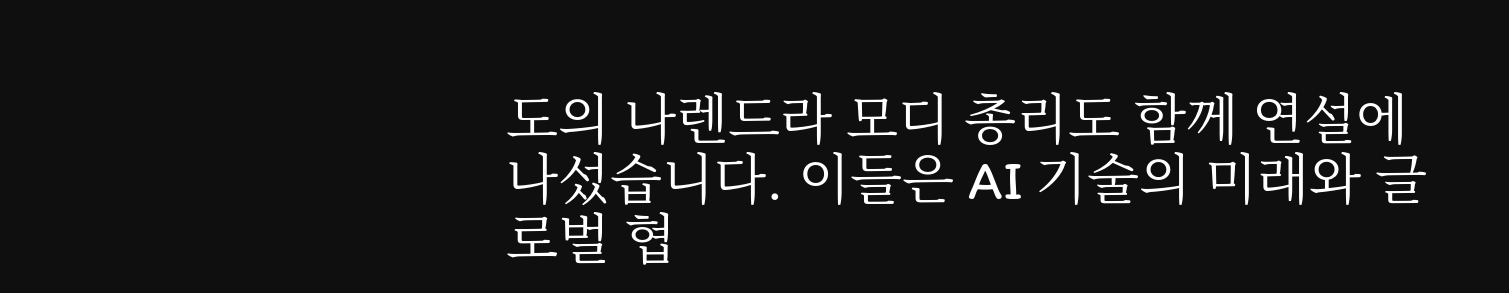도의 나렌드라 모디 총리도 함께 연설에 나섰습니다. 이들은 AI 기술의 미래와 글로벌 협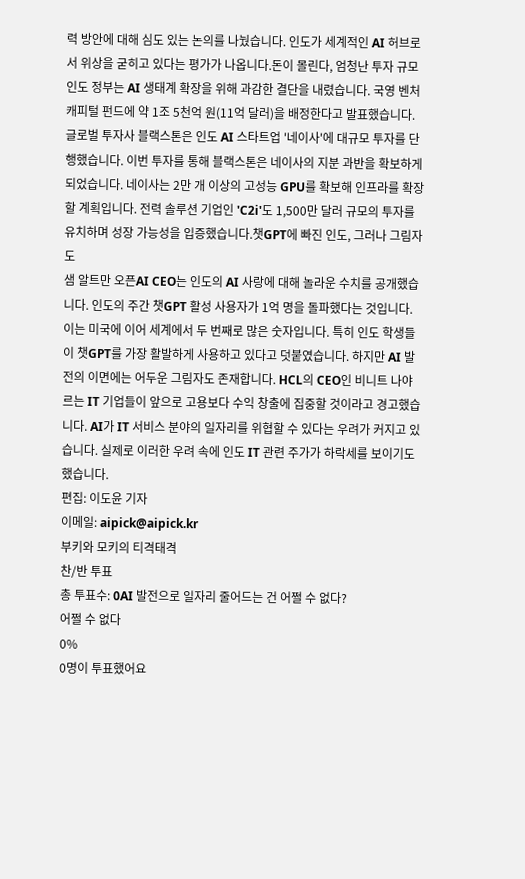력 방안에 대해 심도 있는 논의를 나눴습니다. 인도가 세계적인 AI 허브로서 위상을 굳히고 있다는 평가가 나옵니다.돈이 몰린다, 엄청난 투자 규모
인도 정부는 AI 생태계 확장을 위해 과감한 결단을 내렸습니다. 국영 벤처캐피털 펀드에 약 1조 5천억 원(11억 달러)을 배정한다고 발표했습니다. 글로벌 투자사 블랙스톤은 인도 AI 스타트업 '네이사'에 대규모 투자를 단행했습니다. 이번 투자를 통해 블랙스톤은 네이사의 지분 과반을 확보하게 되었습니다. 네이사는 2만 개 이상의 고성능 GPU를 확보해 인프라를 확장할 계획입니다. 전력 솔루션 기업인 'C2i'도 1,500만 달러 규모의 투자를 유치하며 성장 가능성을 입증했습니다.챗GPT에 빠진 인도, 그러나 그림자도
샘 알트만 오픈AI CEO는 인도의 AI 사랑에 대해 놀라운 수치를 공개했습니다. 인도의 주간 챗GPT 활성 사용자가 1억 명을 돌파했다는 것입니다. 이는 미국에 이어 세계에서 두 번째로 많은 숫자입니다. 특히 인도 학생들이 챗GPT를 가장 활발하게 사용하고 있다고 덧붙였습니다. 하지만 AI 발전의 이면에는 어두운 그림자도 존재합니다. HCL의 CEO인 비니트 나야르는 IT 기업들이 앞으로 고용보다 수익 창출에 집중할 것이라고 경고했습니다. AI가 IT 서비스 분야의 일자리를 위협할 수 있다는 우려가 커지고 있습니다. 실제로 이러한 우려 속에 인도 IT 관련 주가가 하락세를 보이기도 했습니다.
편집: 이도윤 기자
이메일: aipick@aipick.kr
부키와 모키의 티격태격
찬/반 투표
총 투표수: 0AI 발전으로 일자리 줄어드는 건 어쩔 수 없다?
어쩔 수 없다
0%
0명이 투표했어요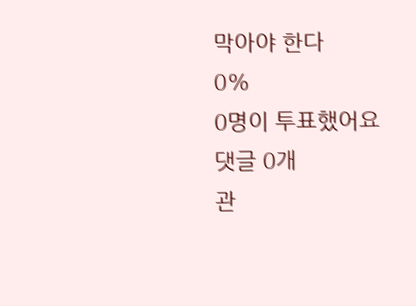막아야 한다
0%
0명이 투표했어요
댓글 0개
관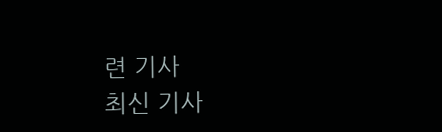련 기사
최신 기사